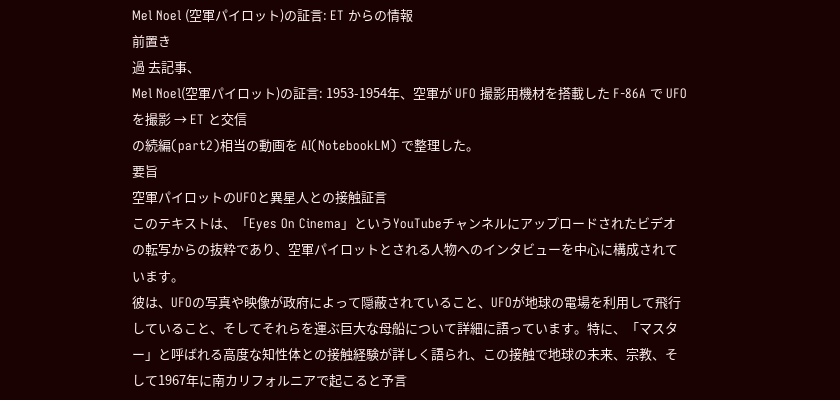Mel Noel (空軍パイロット)の証言: ET からの情報
前置き
過 去記事、
Mel Noel(空軍パイロット)の証言: 1953-1954年、空軍が UFO 撮影用機材を搭載した F-86A で UFO を撮影 → ET と交信
の続編(part2)相当の動画を AI(NotebookLM) で整理した。
要旨
空軍パイロットのUFOと異星人との接触証言
このテキストは、「Eyes On Cinema」というYouTubeチャンネルにアップロードされたビデオの転写からの抜粋であり、空軍パイロットとされる人物へのインタビューを中心に構成されています。
彼は、UFOの写真や映像が政府によって隠蔽されていること、UFOが地球の電場を利用して飛行していること、そしてそれらを運ぶ巨大な母船について詳細に語っています。特に、「マスター」と呼ばれる高度な知性体との接触経験が詳しく語られ、この接触で地球の未来、宗教、そして1967年に南カリフォルニアで起こると予言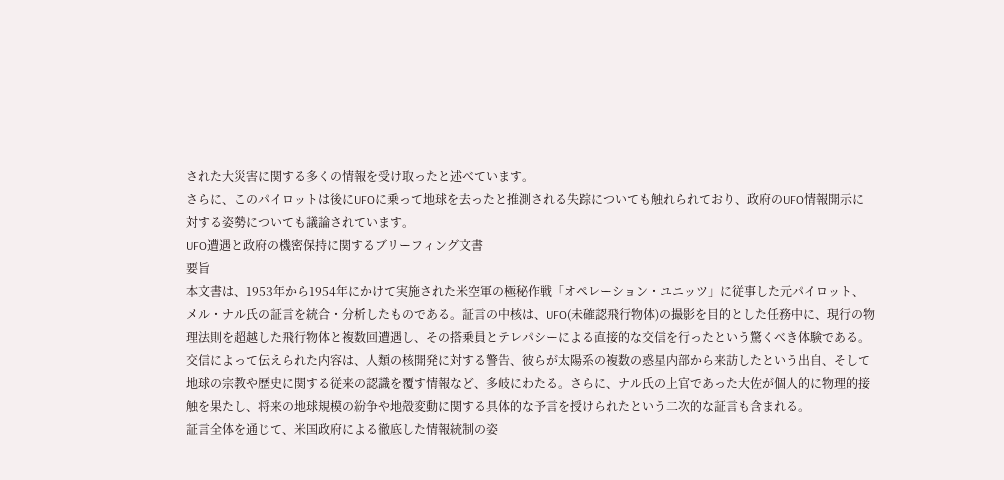された大災害に関する多くの情報を受け取ったと述べています。
さらに、このパイロットは後にUFOに乗って地球を去ったと推測される失踪についても触れられており、政府のUFO情報開示に対する姿勢についても議論されています。
UFO遭遇と政府の機密保持に関するブリーフィング文書
要旨
本文書は、1953年から1954年にかけて実施された米空軍の極秘作戦「オペレーション・ユニッツ」に従事した元パイロット、メル・ナル氏の証言を統合・分析したものである。証言の中核は、UFO(未確認飛行物体)の撮影を目的とした任務中に、現行の物理法則を超越した飛行物体と複数回遭遇し、その搭乗員とテレパシーによる直接的な交信を行ったという驚くべき体験である。
交信によって伝えられた内容は、人類の核開発に対する警告、彼らが太陽系の複数の惑星内部から来訪したという出自、そして地球の宗教や歴史に関する従来の認識を覆す情報など、多岐にわたる。さらに、ナル氏の上官であった大佐が個人的に物理的接触を果たし、将来の地球規模の紛争や地殻変動に関する具体的な予言を授けられたという二次的な証言も含まれる。
証言全体を通じて、米国政府による徹底した情報統制の姿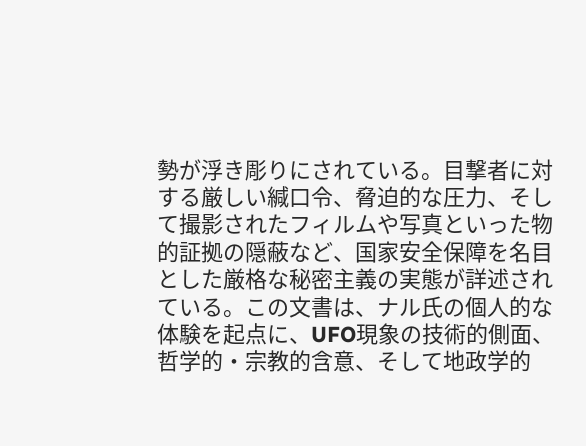勢が浮き彫りにされている。目撃者に対する厳しい緘口令、脅迫的な圧力、そして撮影されたフィルムや写真といった物的証拠の隠蔽など、国家安全保障を名目とした厳格な秘密主義の実態が詳述されている。この文書は、ナル氏の個人的な体験を起点に、UFO現象の技術的側面、哲学的・宗教的含意、そして地政学的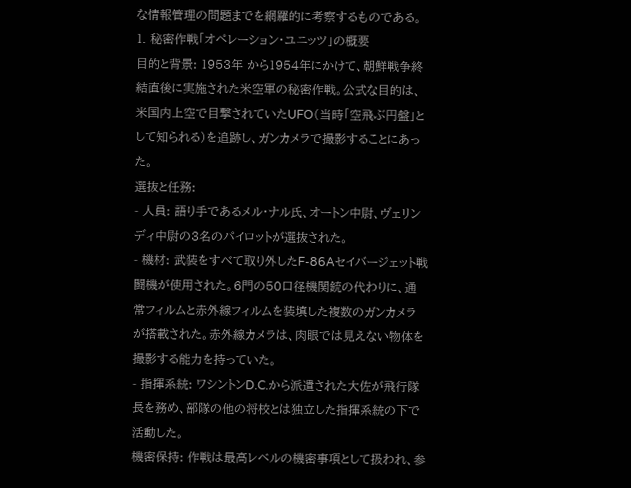な情報管理の問題までを網羅的に考察するものである。
1. 秘密作戦「オペレーション・ユニッツ」の概要
目的と背景: 1953年 から1954年にかけて、朝鮮戦争終結直後に実施された米空軍の秘密作戦。公式な目的は、米国内上空で目撃されていたUFO(当時「空飛ぶ円盤」として知られる)を追跡し、ガンカメラで撮影することにあった。
選抜と任務:
- 人員: 語り手であるメル・ナル氏、オートン中尉、ヴェリンディ中尉の3名のパイロットが選抜された。
- 機材: 武装をすべて取り外したF-86Aセイバージェット戦闘機が使用された。6門の50口径機関銃の代わりに、通常フィルムと赤外線フィルムを装填した複数のガンカメラが搭載された。赤外線カメラは、肉眼では見えない物体を撮影する能力を持っていた。
- 指揮系統: ワシントンD.C.から派遣された大佐が飛行隊長を務め、部隊の他の将校とは独立した指揮系統の下で活動した。
機密保持: 作戦は最高レベルの機密事項として扱われ、参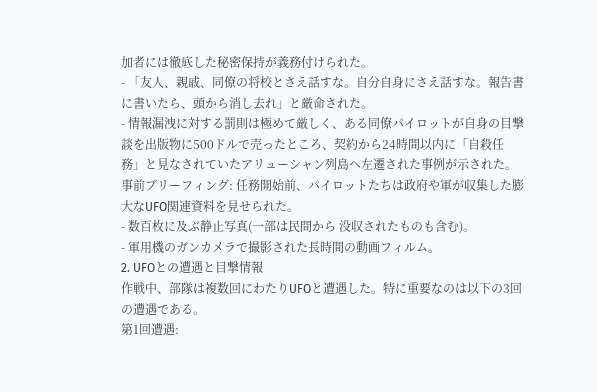加者には徹底した秘密保持が義務付けられた。
- 「友人、親戚、同僚の将校とさえ話すな。自分自身にさえ話すな。報告書に書いたら、頭から消し去れ」と厳命された。
- 情報漏洩に対する罰則は極めて厳しく、ある同僚パイロットが自身の目撃談を出版物に500ドルで売ったところ、契約から24時間以内に「自殺任務」と見なされていたアリューシャン列島へ左遷された事例が示された。
事前ブリーフィング: 任務開始前、パイロットたちは政府や軍が収集した膨大なUFO関連資料を見せられた。
- 数百枚に及ぶ静止写真(一部は民間から 没収されたものも含む)。
- 軍用機のガンカメラで撮影された長時間の動画フィルム。
2. UFOとの遭遇と目撃情報
作戦中、部隊は複数回にわたりUFOと遭遇した。特に重要なのは以下の3回の遭遇である。
第1回遭遇: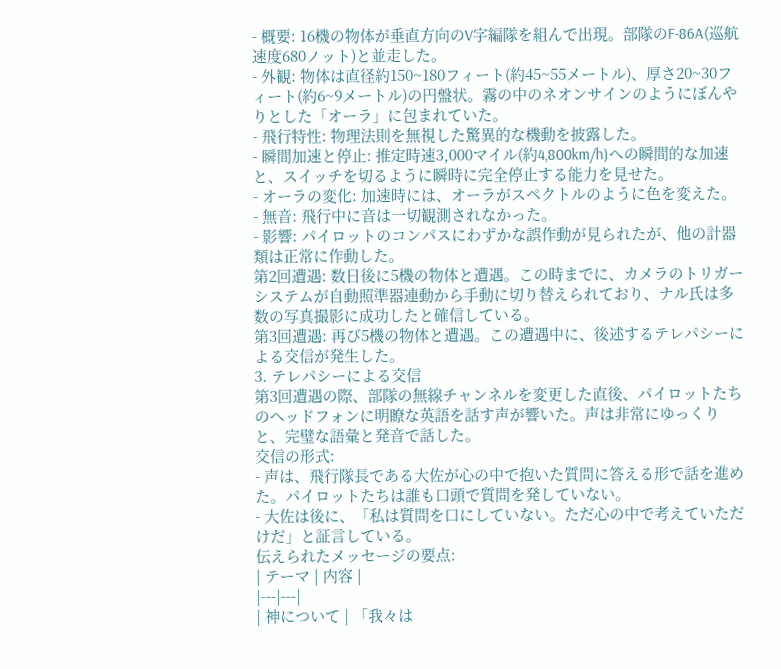- 概要: 16機の物体が垂直方向のV字編隊を組んで出現。部隊のF-86A(巡航速度680ノット)と並走した。
- 外観: 物体は直径約150~180フィート(約45~55メートル)、厚さ20~30フィート(約6~9メートル)の円盤状。霧の中のネオンサインのようにぼんやりとした「オーラ」に包まれていた。
- 飛行特性: 物理法則を無視した驚異的な機動を披露した。
- 瞬間加速と停止: 推定時速3,000マイル(約4,800km/h)への瞬間的な加速と、スイッチを切るように瞬時に完全停止する能力を見せた。
- オーラの変化: 加速時には、オーラがスペクトルのように色を変えた。
- 無音: 飛行中に音は一切観測されなかった。
- 影響: パイロットのコンパスにわずかな誤作動が見られたが、他の計器類は正常に作動した。
第2回遭遇: 数日後に5機の物体と遭遇。この時までに、カメラのトリガーシステムが自動照準器連動から手動に切り替えられており、ナル氏は多数の写真撮影に成功したと確信している。
第3回遭遇: 再び5機の物体と遭遇。この遭遇中に、後述するテレパシーによる交信が発生した。
3. テレパシーによる交信
第3回遭遇の際、部隊の無線チャンネルを変更した直後、パイロットたちのヘッドフォンに明瞭な英語を話す声が響いた。声は非常にゆっくりと、完璧な語彙と発音で話した。
交信の形式:
- 声は、飛行隊長である大佐が心の中で抱いた質問に答える形で話を進めた。パイロットたちは誰も口頭で質問を発していない。
- 大佐は後に、「私は質問を口にしていない。ただ心の中で考えていただけだ」と証言している。
伝えられたメッセージの要点:
| テーマ | 内容 |
|---|---|
| 神について | 「我々は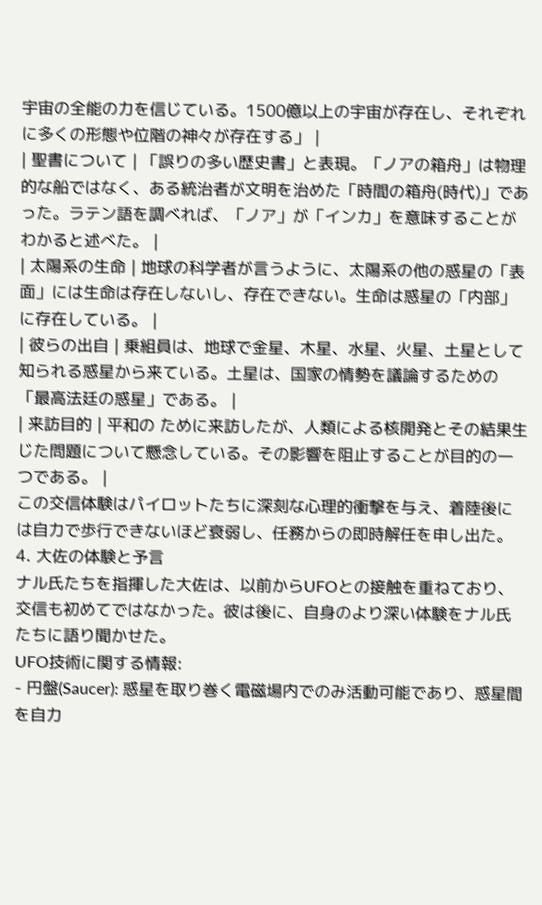宇宙の全能の力を信じている。1500億以上の宇宙が存在し、それぞれに多くの形態や位階の神々が存在する」 |
| 聖書について | 「誤りの多い歴史書」と表現。「ノアの箱舟」は物理的な船ではなく、ある統治者が文明を治めた「時間の箱舟(時代)」であった。ラテン語を調べれば、「ノア」が「インカ」を意味することがわかると述べた。 |
| 太陽系の生命 | 地球の科学者が言うように、太陽系の他の惑星の「表面」には生命は存在しないし、存在できない。生命は惑星の「内部」に存在している。 |
| 彼らの出自 | 乗組員は、地球で金星、木星、水星、火星、土星として知られる惑星から来ている。土星は、国家の情勢を議論するための「最高法廷の惑星」である。 |
| 来訪目的 | 平和の ために来訪したが、人類による核開発とその結果生じた問題について懸念している。その影響を阻止することが目的の一つである。 |
この交信体験はパイロットたちに深刻な心理的衝撃を与え、着陸後には自力で歩行できないほど衰弱し、任務からの即時解任を申し出た。
4. 大佐の体験と予言
ナル氏たちを指揮した大佐は、以前からUFOとの接触を重ねており、交信も初めてではなかった。彼は後に、自身のより深い体験をナル氏たちに語り聞かせた。
UFO技術に関する情報:
- 円盤(Saucer): 惑星を取り巻く電磁場内でのみ活動可能であり、惑星間を自力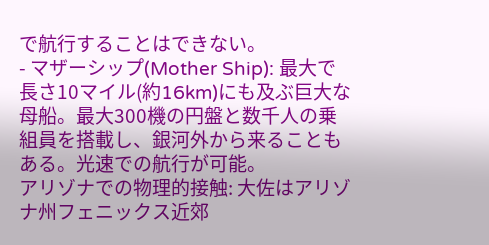で航行することはできない。
- マザーシップ(Mother Ship): 最大で長さ10マイル(約16km)にも及ぶ巨大な母船。最大300機の円盤と数千人の乗組員を搭載し、銀河外から来ることもある。光速での航行が可能。
アリゾナでの物理的接触: 大佐はアリゾナ州フェニックス近郊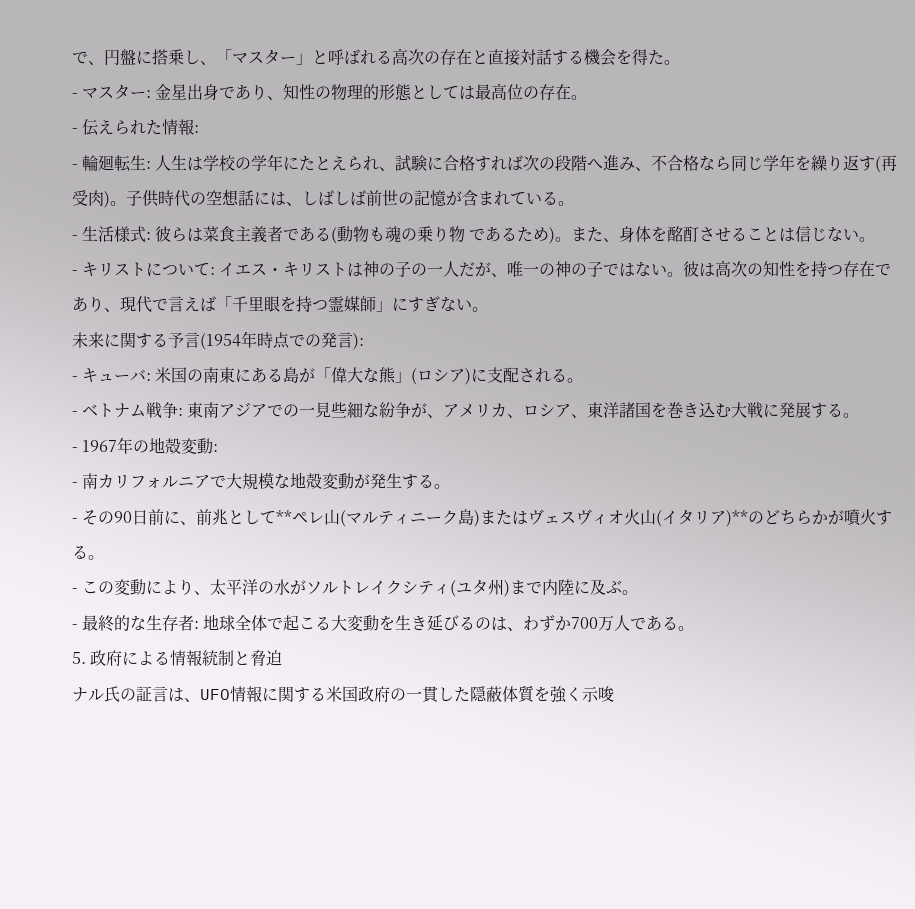で、円盤に搭乗し、「マスター」と呼ばれる高次の存在と直接対話する機会を得た。
- マスター: 金星出身であり、知性の物理的形態としては最高位の存在。
- 伝えられた情報:
- 輪廻転生: 人生は学校の学年にたとえられ、試験に合格すれば次の段階へ進み、不合格なら同じ学年を繰り返す(再受肉)。子供時代の空想話には、しばしば前世の記憶が含まれている。
- 生活様式: 彼らは菜食主義者である(動物も魂の乗り物 であるため)。また、身体を酩酊させることは信じない。
- キリストについて: イエス・キリストは神の子の一人だが、唯一の神の子ではない。彼は高次の知性を持つ存在であり、現代で言えば「千里眼を持つ霊媒師」にすぎない。
未来に関する予言(1954年時点での発言):
- キューバ: 米国の南東にある島が「偉大な熊」(ロシア)に支配される。
- ベトナム戦争: 東南アジアでの一見些細な紛争が、アメリカ、ロシア、東洋諸国を巻き込む大戦に発展する。
- 1967年の地殻変動:
- 南カリフォルニアで大規模な地殻変動が発生する。
- その90日前に、前兆として**ペレ山(マルティニーク島)またはヴェスヴィオ火山(イタリア)**のどちらかが噴火する。
- この変動により、太平洋の水がソルトレイクシティ(ユタ州)まで内陸に及ぶ。
- 最終的な生存者: 地球全体で起こる大変動を生き延びるのは、わずか700万人である。
5. 政府による情報統制と脅迫
ナル氏の証言は、UFO情報に関する米国政府の一貫した隠蔽体質を強く示唆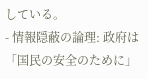している。
- 情報隠蔽の論理: 政府は「国民の安全のために」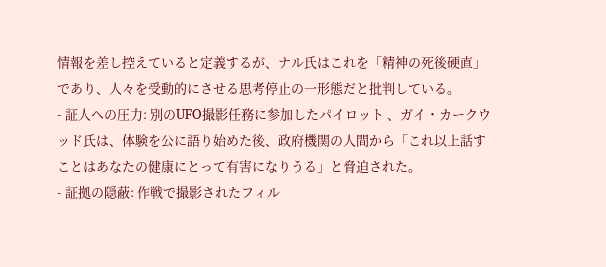情報を差し控えていると定義するが、ナル氏はこれを「精神の死後硬直」であり、人々を受動的にさせる思考停止の一形態だと批判している。
- 証人への圧力: 別のUFO撮影任務に参加したパイロット 、ガイ・カークウッド氏は、体験を公に語り始めた後、政府機関の人間から「これ以上話すことはあなたの健康にとって有害になりうる」と脅迫された。
- 証拠の隠蔽: 作戦で撮影されたフィル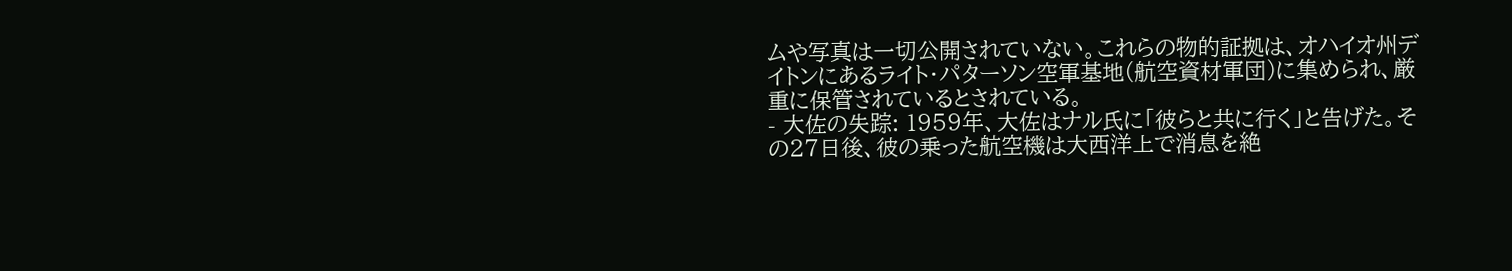ムや写真は一切公開されていない。これらの物的証拠は、オハイオ州デイトンにあるライト・パターソン空軍基地(航空資材軍団)に集められ、厳重に保管されているとされている。
- 大佐の失踪: 1959年、大佐はナル氏に「彼らと共に行く」と告げた。その27日後、彼の乗った航空機は大西洋上で消息を絶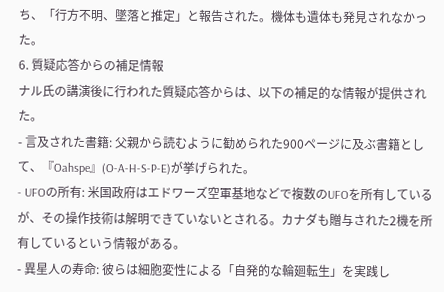ち、「行方不明、墜落と推定」と報告された。機体も遺体も発見されなかった。
6. 質疑応答からの補足情報
ナル氏の講演後に行われた質疑応答からは、以下の補足的な情報が提供された。
- 言及された書籍: 父親から読むように勧められた900ページに及ぶ書籍として、『Oahspe』(O-A-H-S-P-E)が挙げられた。
- UFOの所有: 米国政府はエドワーズ空軍基地などで複数のUFOを所有しているが、その操作技術は解明できていないとされる。カナダも贈与された2機を所有しているという情報がある。
- 異星人の寿命: 彼らは細胞変性による「自発的な輪廻転生」を実践し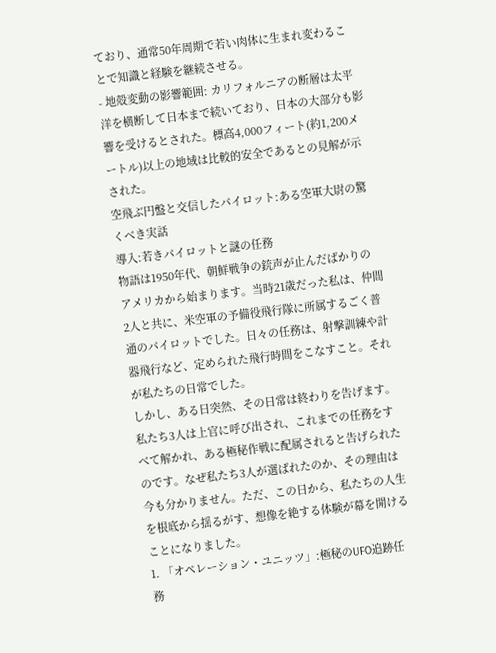ており、通常50年周期で若い肉体に生まれ変わることで知識と経験を継続させる。
- 地殻変動の影響範囲: カリフォルニアの断層は太平洋を横断して日本まで続いており、日本の大部分も影響を受けるとされた。標高4,000フィート(約1,200メートル)以上の地域は比較的安全であるとの見解が示された。
空飛ぶ円盤と交信したパイロット:ある空軍大尉の驚くべき実話
導入:若きパイロットと謎の任務
物語は1950年代、朝鮮戦争の銃声が止んだばかりのアメリカから始まります。当時21歳だった私は、仲間2人と共に、米空軍の予備役飛行隊に所属するごく普通のパイロットでした。日々の任務は、射撃訓練や計器飛行など、定められた飛行時間をこなすこと。それが私たちの日常でした。
しかし、ある日突然、その日常は終わりを告げます。私たち3人は上官に呼び出され、これまでの任務をすべて解かれ、ある極秘作戦に配属されると告げられたのです。なぜ私たち3人が選ばれたのか、その理由は今も分かりません。ただ、この日から、私たちの人生を根底から揺るがす、想像を絶する体験が幕を開けることになりました。
1. 「オペレーション・ユニッツ」:極秘のUFO追跡任務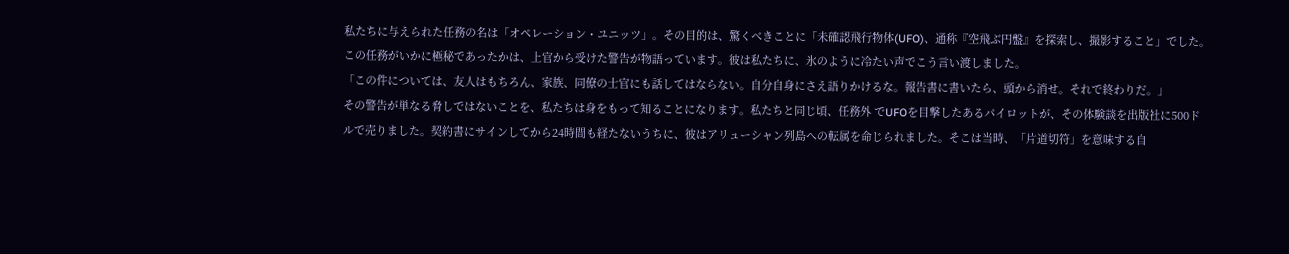私たちに与えられた任務の名は「オペレーション・ユニッツ」。その目的は、驚くべきことに「未確認飛行物体(UFO)、通称『空飛ぶ円盤』を探索し、撮影すること」でした。
この任務がいかに極秘であったかは、上官から受けた警告が物語っています。彼は私たちに、氷のように冷たい声でこう言い渡しました。
「この件については、友人はもちろん、家族、同僚の士官にも話してはならない。自分自身にさえ語りかけるな。報告書に書いたら、頭から消せ。それで終わりだ。」
その警告が単なる脅しではないことを、私たちは身をもって知ることになります。私たちと同じ頃、任務外 でUFOを目撃したあるパイロットが、その体験談を出版社に500ドルで売りました。契約書にサインしてから24時間も経たないうちに、彼はアリューシャン列島への転属を命じられました。そこは当時、「片道切符」を意味する自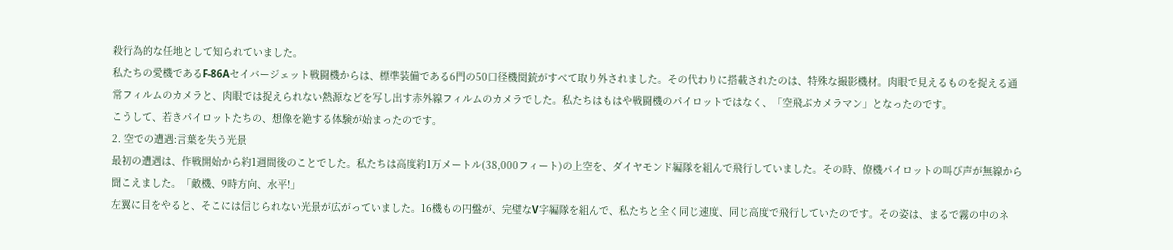殺行為的な任地として知られていました。
私たちの愛機であるF-86Aセイバージェット戦闘機からは、標準装備である6門の50口径機関銃がすべて取り外されました。その代わりに搭載されたのは、特殊な撮影機材。肉眼で見えるものを捉える通常フィルムのカメラと、肉眼では捉えられない熱源などを写し出す赤外線フィルムのカメラでした。私たちはもはや戦闘機のパイロットではなく、「空飛ぶカメラマン」となったのです。
こうして、若きパイロットたちの、想像を絶する体験が始まったのです。
2. 空での遭遇:言葉を失う光景
最初の遭遇は、作戦開始から約1週間後のことでした。私たちは高度約1万メートル(38,000フィート)の上空を、ダイヤモンド編隊を組んで飛行していました。その時、僚機パイロットの叫び声が無線から聞こえました。「敵機、9時方向、水平!」
左翼に目をやると、そこには信じられない光景が広がっていました。16機もの円盤が、完璧なV字編隊を組んで、私たちと全く同じ速度、同じ高度で飛行していたのです。その姿は、まるで霧の中のネ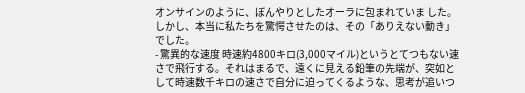オンサインのように、ぼんやりとしたオーラに包まれていま した。
しかし、本当に私たちを驚愕させたのは、その「ありえない動き」でした。
- 驚異的な速度 時速約4800キロ(3,000マイル)というとてつもない速さで飛行する。それはまるで、遠くに見える鉛筆の先端が、突如として時速数千キロの速さで自分に迫ってくるような、思考が追いつ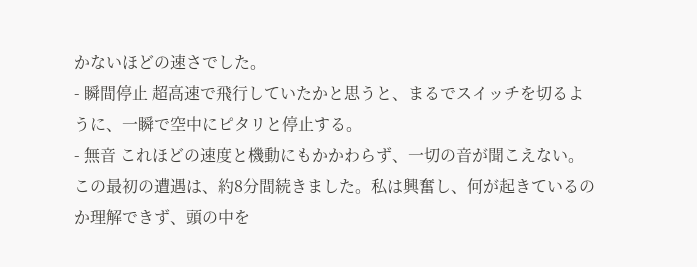かないほどの速さでした。
- 瞬間停止 超高速で飛行していたかと思うと、まるでスイッチを切るように、一瞬で空中にピタリと停止する。
- 無音 これほどの速度と機動にもかかわらず、一切の音が聞こえない。
この最初の遭遇は、約8分間続きました。私は興奮し、何が起きているのか理解できず、頭の中を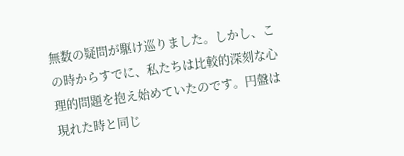無数の疑問が駆け巡りました。しかし、この時からすでに、私たちは比較的深刻な心理的問題を抱え始めていたのです。円盤は現れた時と同じ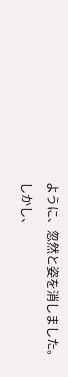ように、忽然と姿を消しました。
しかし、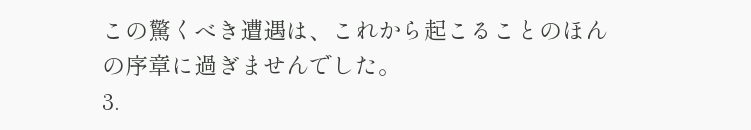この驚くべき遭遇は、これから起こることのほんの序章に過ぎませんでした。
3.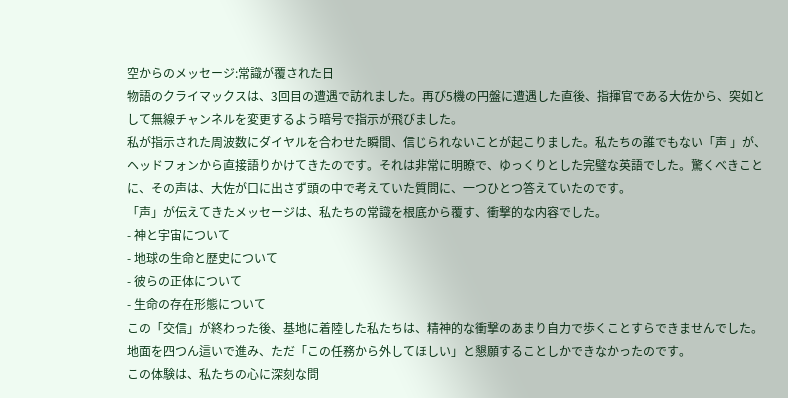空からのメッセージ:常識が覆された日
物語のクライマックスは、3回目の遭遇で訪れました。再び5機の円盤に遭遇した直後、指揮官である大佐から、突如として無線チャンネルを変更するよう暗号で指示が飛びました。
私が指示された周波数にダイヤルを合わせた瞬間、信じられないことが起こりました。私たちの誰でもない「声 」が、ヘッドフォンから直接語りかけてきたのです。それは非常に明瞭で、ゆっくりとした完璧な英語でした。驚くべきことに、その声は、大佐が口に出さず頭の中で考えていた質問に、一つひとつ答えていたのです。
「声」が伝えてきたメッセージは、私たちの常識を根底から覆す、衝撃的な内容でした。
- 神と宇宙について
- 地球の生命と歴史について
- 彼らの正体について
- 生命の存在形態について
この「交信」が終わった後、基地に着陸した私たちは、精神的な衝撃のあまり自力で歩くことすらできませんでした。地面を四つん這いで進み、ただ「この任務から外してほしい」と懇願することしかできなかったのです。
この体験は、私たちの心に深刻な問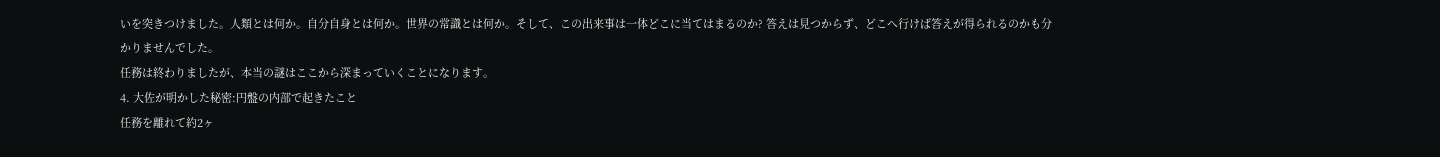いを突きつけました。人類とは何か。自分自身とは何か。世界の常識とは何か。そして、この出来事は一体どこに当てはまるのか? 答えは見つからず、どこへ行けば答えが得られるのかも分かりませんでした。
任務は終わりましたが、本当の謎はここから深まっていくことになります。
4. 大佐が明かした秘密:円盤の内部で起きたこと
任務を離れて約2ヶ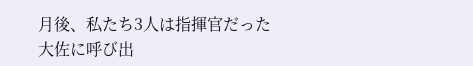月後、私たち3人は指揮官だった大佐に呼び出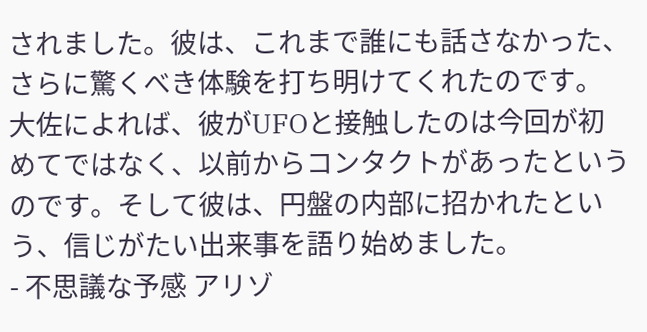されました。彼は、これまで誰にも話さなかった、さらに驚くべき体験を打ち明けてくれたのです。
大佐によれば、彼がUFOと接触したのは今回が初めてではなく、以前からコンタクトがあったというのです。そして彼は、円盤の内部に招かれたという、信じがたい出来事を語り始めました。
- 不思議な予感 アリゾ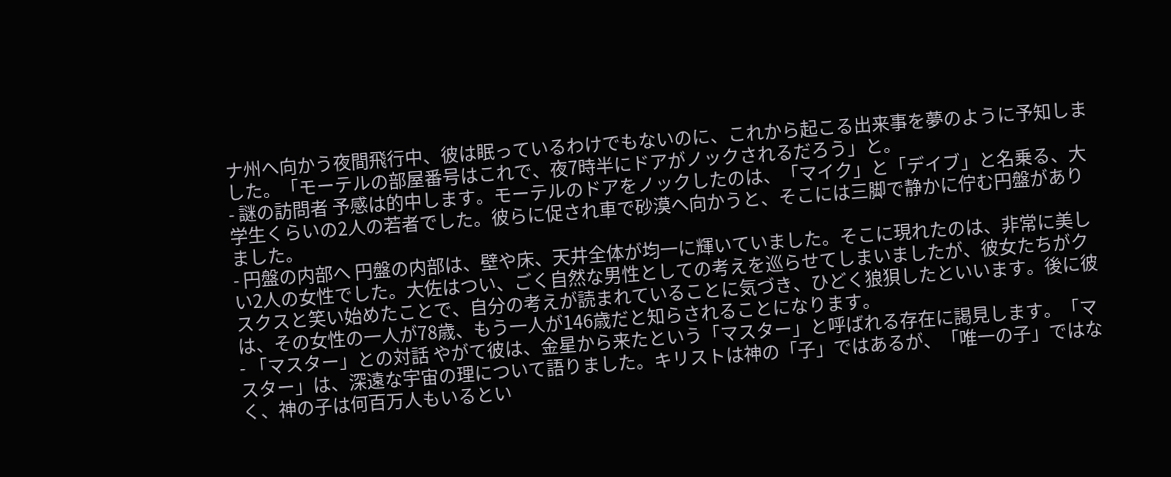ナ州へ向かう夜間飛行中、彼は眠っているわけでもないのに、これから起こる出来事を夢のように予知しました。「モーテルの部屋番号はこれで、夜7時半にドアがノックされるだろう」と。
- 謎の訪問者 予感は的中します。モーテルのドアをノックしたのは、「マイク」と「デイブ」と名乗る、大学生くらいの2人の若者でした。彼らに促され車で砂漠へ向かうと、そこには三脚で静かに佇む円盤がありました。
- 円盤の内部へ 円盤の内部は、壁や床、天井全体が均一に輝いていました。そこに現れたのは、非常に美しい2人の女性でした。大佐はつい、ごく自然な男性としての考えを巡らせてしまいましたが、彼女たちがクスクスと笑い始めたことで、自分の考えが読まれていることに気づき、ひどく狼狽したといいます。後に彼は、その女性の一人が78歳、もう一人が146歳だと知らされることになります。
- 「マスター」との対話 やがて彼は、金星から来たという「マスター」と呼ばれる存在に謁見します。「マスター」は、深遠な宇宙の理について語りました。キリストは神の「子」ではあるが、「唯一の子」ではなく、神の子は何百万人もいるとい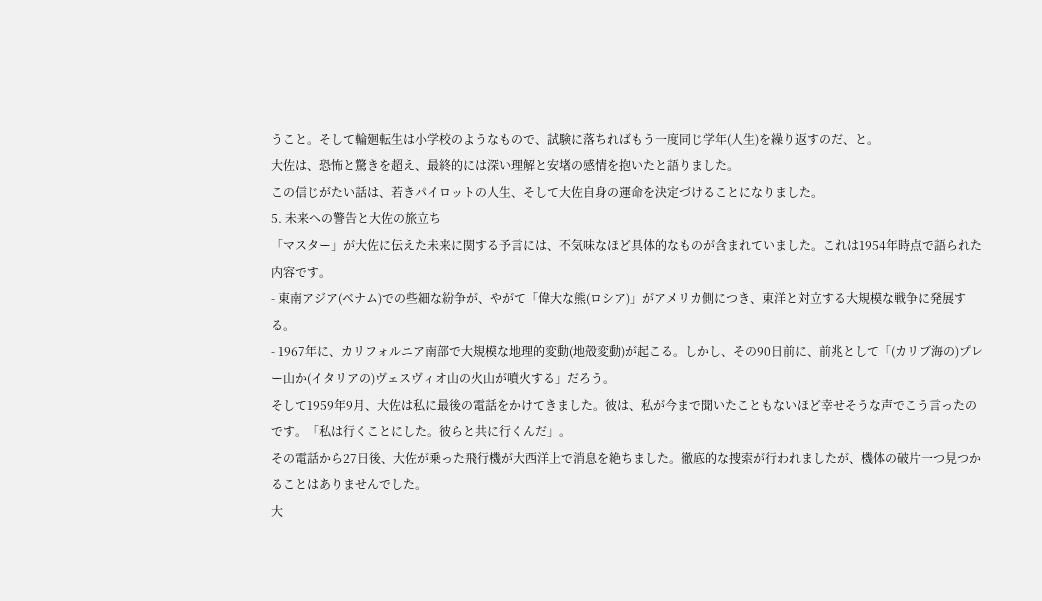うこと。そして輪廻転生は小学校のようなもので、試験に落ちればもう一度同じ学年(人生)を繰り返すのだ、と。
大佐は、恐怖と驚きを超え、最終的には深い理解と安堵の感情を抱いたと語りました。
この信じがたい話は、若きパイロットの人生、そして大佐自身の運命を決定づけることになりました。
5. 未来への警告と大佐の旅立ち
「マスター」が大佐に伝えた未来に関する予言には、不気味なほど具体的なものが含まれていました。これは1954年時点で語られた内容です。
- 東南アジア(ベナム)での些細な紛争が、やがて「偉大な熊(ロシア)」がアメリカ側につき、東洋と対立する大規模な戦争に発展する。
- 1967年に、カリフォルニア南部で大規模な地理的変動(地殻変動)が起こる。しかし、その90日前に、前兆として「(カリブ海の)プレー山か(イタリアの)ヴェスヴィオ山の火山が噴火する」だろう。
そして1959年9月、大佐は私に最後の電話をかけてきました。彼は、私が今まで聞いたこともないほど幸せそうな声でこう言ったのです。「私は行くことにした。彼らと共に行くんだ」。
その電話から27日後、大佐が乗った飛行機が大西洋上で消息を絶ちました。徹底的な捜索が行われましたが、機体の破片一つ見つかることはありませんでした。
大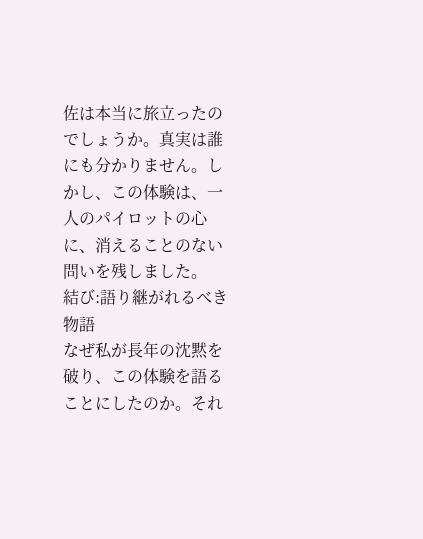佐は本当に旅立ったのでしょうか。真実は誰にも分かりません。しかし、この体験は、一人のパイロットの心に、消えることのない問いを残しました。
結び:語り継がれるべき物語
なぜ私が長年の沈黙を破り、この体験を語ることにしたのか。それ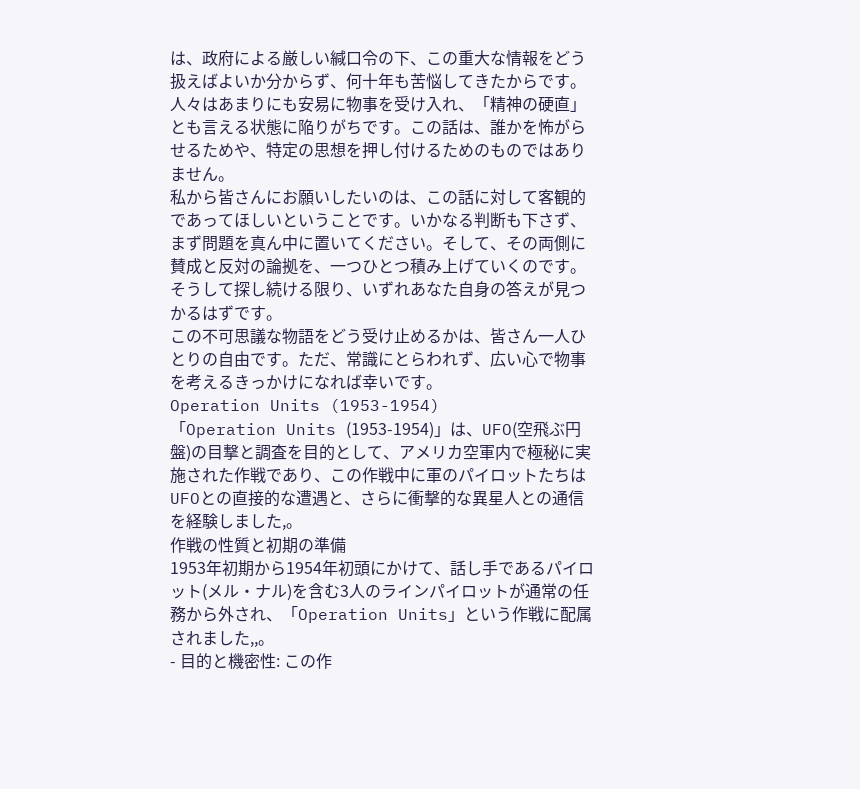は、政府による厳しい緘口令の下、この重大な情報をどう扱えばよいか分からず、何十年も苦悩してきたからです。
人々はあまりにも安易に物事を受け入れ、「精神の硬直」とも言える状態に陥りがちです。この話は、誰かを怖がらせるためや、特定の思想を押し付けるためのものではありません。
私から皆さんにお願いしたいのは、この話に対して客観的であってほしいということです。いかなる判断も下さず、まず問題を真ん中に置いてください。そして、その両側に賛成と反対の論拠を、一つひとつ積み上げていくのです。そうして探し続ける限り、いずれあなた自身の答えが見つかるはずです。
この不可思議な物語をどう受け止めるかは、皆さん一人ひとりの自由です。ただ、常識にとらわれず、広い心で物事を考えるきっかけになれば幸いです。
Operation Units (1953-1954)
「Operation Units (1953-1954)」は、UFO(空飛ぶ円盤)の目撃と調査を目的として、アメリカ空軍内で極秘に実施された作戦であり、この作戦中に軍のパイロットたちはUFOとの直接的な遭遇と、さらに衝撃的な異星人との通信を経験しました,。
作戦の性質と初期の準備
1953年初期から1954年初頭にかけて、話し手であるパイロット(メル・ナル)を含む3人のラインパイロットが通常の任務から外され、「Operation Units」という作戦に配属されました,,。
- 目的と機密性: この作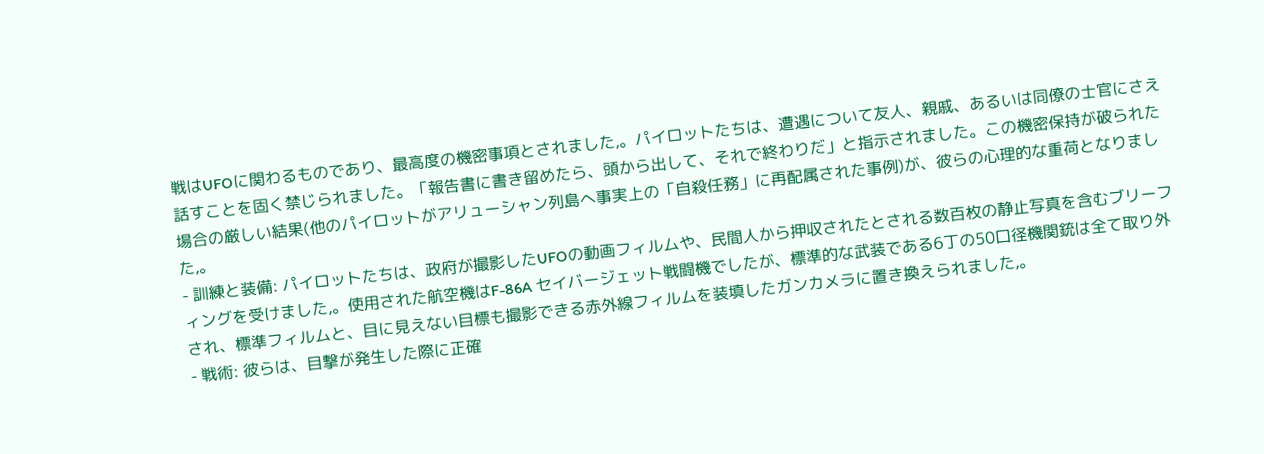戦はUFOに関わるものであり、最高度の機密事項とされました,。パイロットたちは、遭遇について友人、親戚、あるいは同僚の士官にさえ話すことを固く禁じられました。「報告書に書き留めたら、頭から出して、それで終わりだ」と指示されました。この機密保持が破られた場合の厳しい結果(他のパイロットがアリューシャン列島へ事実上の「自殺任務」に再配属された事例)が、彼らの心理的な重荷となりました,。
- 訓練と装備: パイロットたちは、政府が撮影したUFOの動画フィルムや、民間人から押収されたとされる数百枚の静止写真を含むブリーフィングを受けました,。使用された航空機はF-86A セイバージェット戦闘機でしたが、標準的な武装である6丁の50口径機関銃は全て取り外され、標準フィルムと、目に見えない目標も撮影できる赤外線フィルムを装填したガンカメラに置き換えられました,。
- 戦術: 彼らは、目撃が発生した際に正確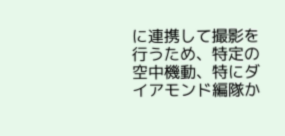に連携して撮影を行うため、特定の空中機動、特にダイアモンド編隊か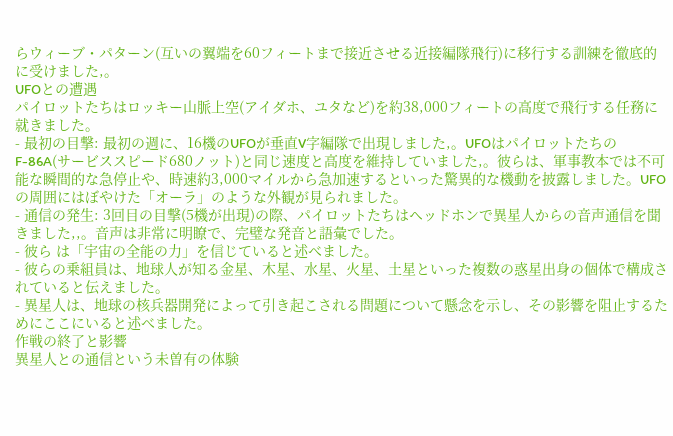らウィーブ・パターン(互いの翼端を60フィートまで接近させる近接編隊飛行)に移行する訓練を徹底的に受けました,。
UFOとの遭遇
パイロットたちはロッキー山脈上空(アイダホ、ユタなど)を約38,000フィートの高度で飛行する任務に就きました。
- 最初の目撃: 最初の週に、16機のUFOが垂直V字編隊で出現しました,。UFOはパイロットたちのF-86A(サービススピード680ノット)と同じ速度と高度を維持していました,。彼らは、軍事教本では不可能な瞬間的な急停止や、時速約3,000マイルから急加速するといった驚異的な機動を披露しました。UFOの周囲にはぼやけた「オーラ」のような外観が見られました。
- 通信の発生: 3回目の目撃(5機が出現)の際、パイロットたちはヘッドホンで異星人からの音声通信を聞きました,,。音声は非常に明瞭で、完璧な発音と語彙でした。
- 彼ら は「宇宙の全能の力」を信じていると述べました。
- 彼らの乗組員は、地球人が知る金星、木星、水星、火星、土星といった複数の惑星出身の個体で構成されていると伝えました。
- 異星人は、地球の核兵器開発によって引き起こされる問題について懸念を示し、その影響を阻止するためにここにいると述べました。
作戦の終了と影響
異星人との通信という未曽有の体験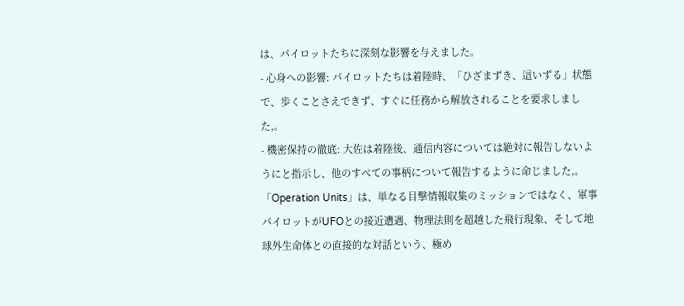は、パイロットたちに深刻な影響を与えました。
- 心身への影響: パイロットたちは着陸時、「ひざまずき、這いずる」状態で、歩くことさえできず、すぐに任務から解放されることを要求しました,。
- 機密保持の徹底: 大佐は着陸後、通信内容については絶対に報告しないようにと指示し、他のすべての事柄について報告するように命じました,。
「Operation Units」は、単なる目撃情報収集のミッションではなく、軍事パイロットがUFOとの接近遭遇、物理法則を超越した飛行現象、そして地球外生命体との直接的な対話という、極め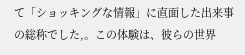て「ショッキングな情報」に直面した出来事の総称でした,。この体験は、彼らの世界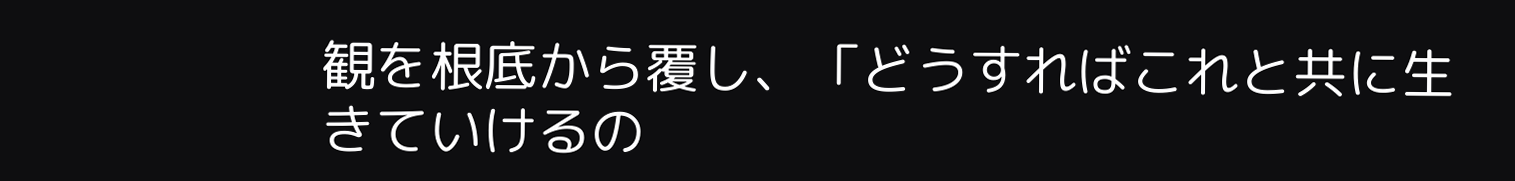観を根底から覆し、「どうすればこれと共に生きていけるの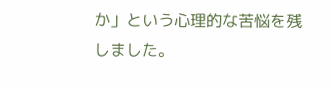か」という心理的な苦悩を残しました。